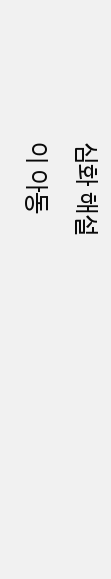심화 해설
이 아동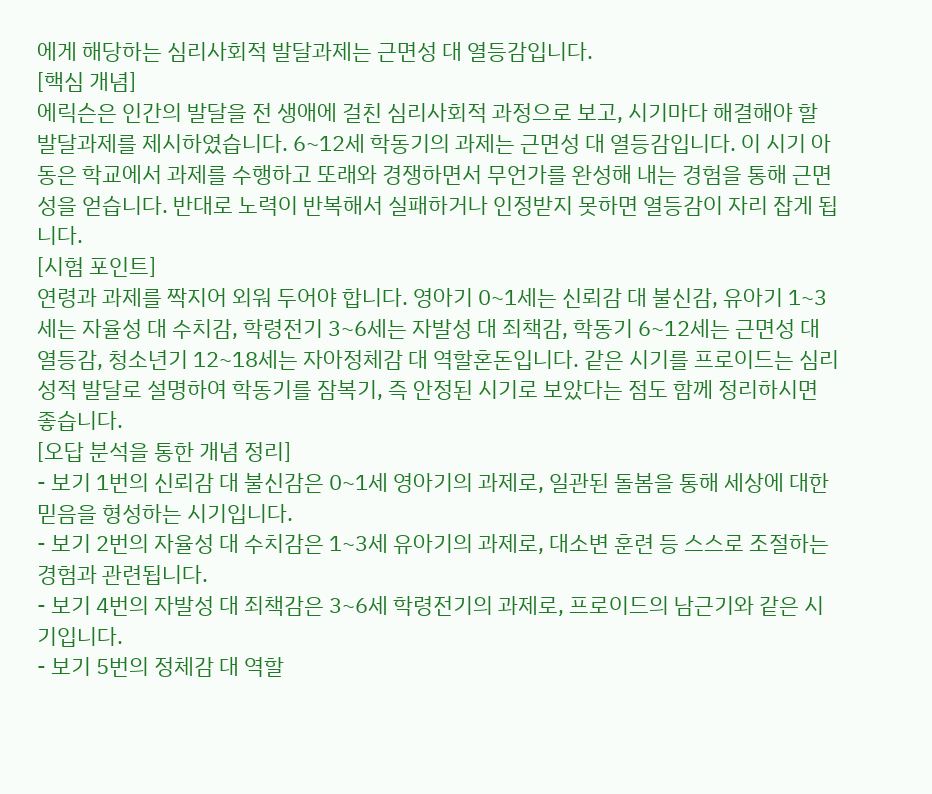에게 해당하는 심리사회적 발달과제는 근면성 대 열등감입니다.
[핵심 개념]
에릭슨은 인간의 발달을 전 생애에 걸친 심리사회적 과정으로 보고, 시기마다 해결해야 할 발달과제를 제시하였습니다. 6~12세 학동기의 과제는 근면성 대 열등감입니다. 이 시기 아동은 학교에서 과제를 수행하고 또래와 경쟁하면서 무언가를 완성해 내는 경험을 통해 근면성을 얻습니다. 반대로 노력이 반복해서 실패하거나 인정받지 못하면 열등감이 자리 잡게 됩니다.
[시험 포인트]
연령과 과제를 짝지어 외워 두어야 합니다. 영아기 0~1세는 신뢰감 대 불신감, 유아기 1~3세는 자율성 대 수치감, 학령전기 3~6세는 자발성 대 죄책감, 학동기 6~12세는 근면성 대 열등감, 청소년기 12~18세는 자아정체감 대 역할혼돈입니다. 같은 시기를 프로이드는 심리성적 발달로 설명하여 학동기를 잠복기, 즉 안정된 시기로 보았다는 점도 함께 정리하시면 좋습니다.
[오답 분석을 통한 개념 정리]
- 보기 1번의 신뢰감 대 불신감은 0~1세 영아기의 과제로, 일관된 돌봄을 통해 세상에 대한 믿음을 형성하는 시기입니다.
- 보기 2번의 자율성 대 수치감은 1~3세 유아기의 과제로, 대소변 훈련 등 스스로 조절하는 경험과 관련됩니다.
- 보기 4번의 자발성 대 죄책감은 3~6세 학령전기의 과제로, 프로이드의 남근기와 같은 시기입니다.
- 보기 5번의 정체감 대 역할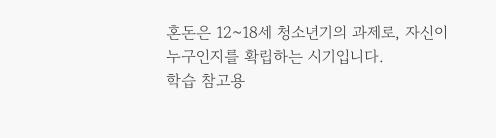혼돈은 12~18세 청소년기의 과제로, 자신이 누구인지를 확립하는 시기입니다.
학습 참고용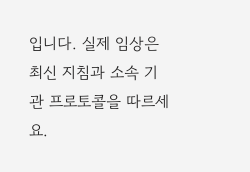입니다. 실제 임상은 최신 지침과 소속 기관 프로토콜을 따르세요.